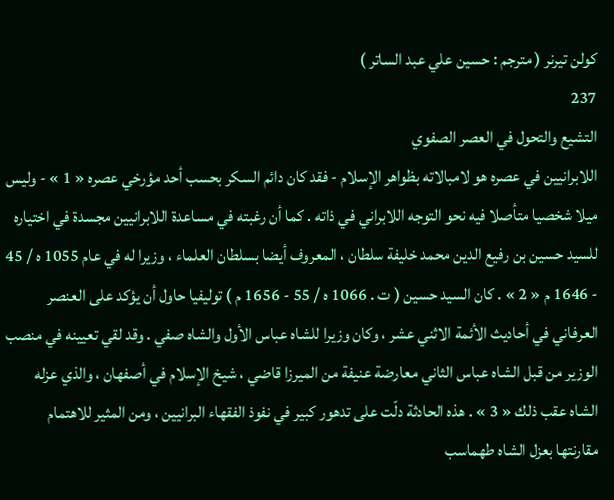كولن تيرنر ( مترجم : حسين علي عبد الساتر )
237
التشيع والتحول في العصر الصفوي
اللابرانيين في عصره هو لامبالاته بظواهر الإسلام - فقد كان دائم السكر بحسب أحد مؤرخي عصره « 1 » - وليس ميلا شخصيا متأصلا فيه نحو التوجه اللابراني في ذاته . كما أن رغبته في مساعدة اللابرانيين مجسدة في اختياره للسيد حسين بن رفيع الدين محمد خليفة سلطان ، المعروف أيضا بسلطان العلماء ، وزيرا له في عام 1055 ه / 45 - 1646 م « 2 » . كان السيد حسين ( ت . 1066 ه / 55 - 1656 م ) توليفيا حاول أن يؤكد على العنصر العرفاني في أحاديث الأئمة الاثني عشر ، وكان وزيرا للشاه عباس الأول والشاه صفي . وقد لقي تعيينه في منصب الوزير من قبل الشاه عباس الثاني معارضة عنيفة من الميرزا قاضي ، شيخ الإسلام في أصفهان ، والذي عزله الشاه عقب ذلك « 3 » . هذه الحادثة دلّت على تدهور كبير في نفوذ الفقهاء البرانيين ، ومن المثير للاهتمام مقارنتها بعزل الشاه طهماسب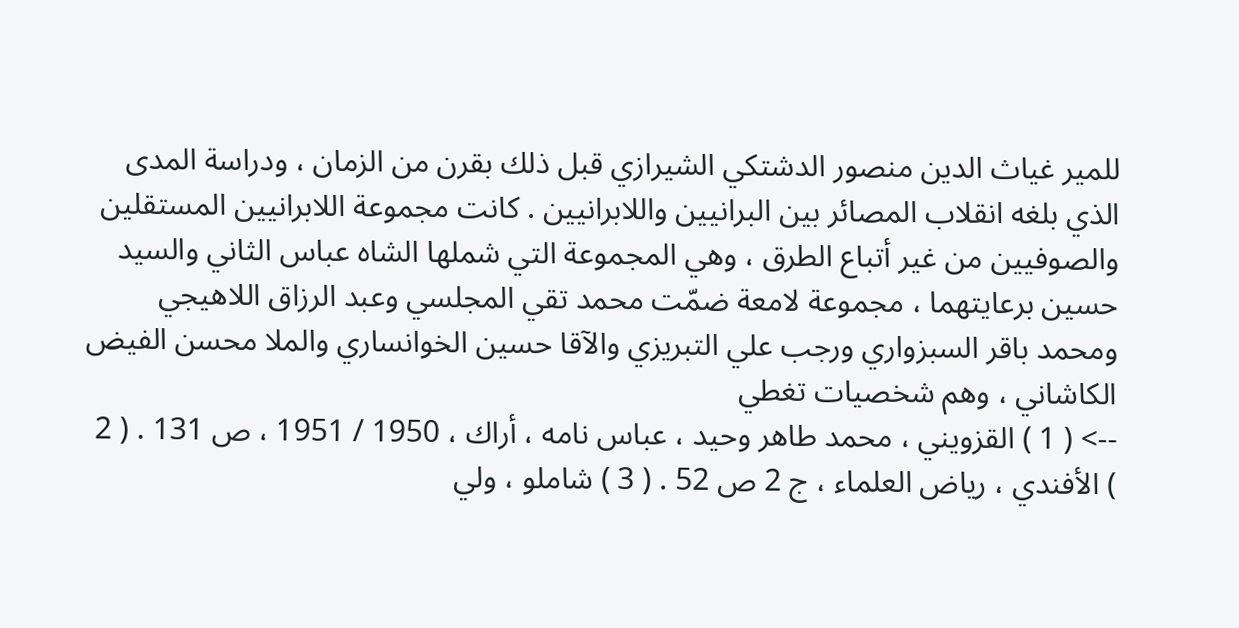للمير غياث الدين منصور الدشتكي الشيرازي قبل ذلك بقرن من الزمان ، ودراسة المدى الذي بلغه انقلاب المصائر بين البرانيين واللابرانيين . كانت مجموعة اللابرانيين المستقلين والصوفيين من غير أتباع الطرق ، وهي المجموعة التي شملها الشاه عباس الثاني والسيد حسين برعايتهما ، مجموعة لامعة ضمّت محمد تقي المجلسي وعبد الرزاق اللاهيجي ومحمد باقر السبزواري ورجب علي التبريزي والآقا حسين الخوانساري والملا محسن الفيض الكاشاني ، وهم شخصيات تغطي
--> ( 1 ) القزويني ، محمد طاهر وحيد ، عباس نامه ، أراك ، 1950 / 1951 ، ص 131 . ( 2 ) الأفندي ، رياض العلماء ، ج 2 ص 52 . ( 3 ) شاملو ، ولي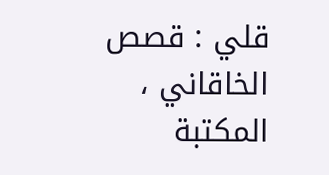قلي : قصص الخاقاني ، المكتبة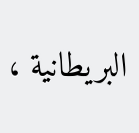البريطانية ،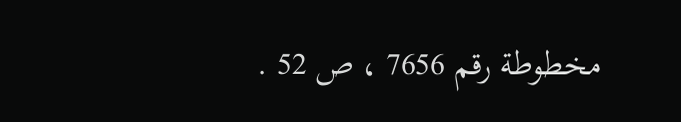مخطوطة رقم 7656 ، ص 52 .